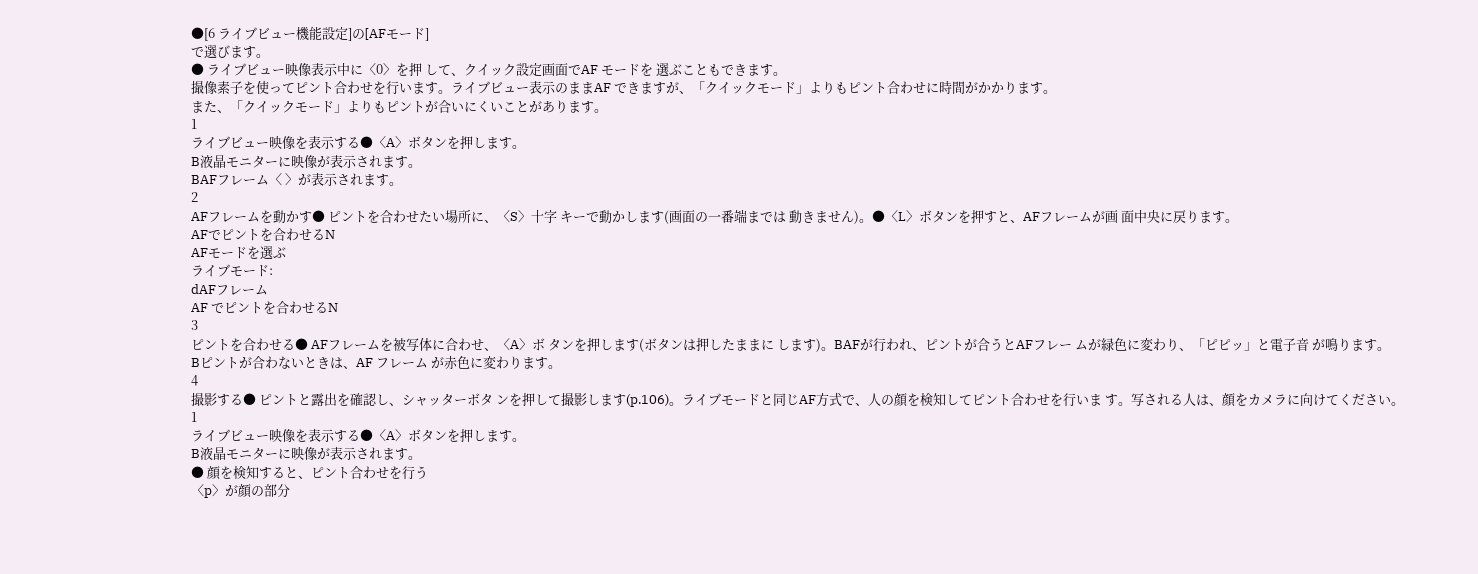●[6 ライブビュー機能設定]の[AFモード]
で選びます。
● ライブビュー映像表示中に〈0〉を押 して、クイック設定画面でAF モードを 選ぶこともできます。
撮像素子を使ってピント合わせを行います。ライブビュー表示のままAF できますが、「クイックモード」よりもピント合わせに時間がかかります。
また、「クイックモード」よりもピントが合いにくいことがあります。
1
ライブビュー映像を表示する●〈A〉ボタンを押します。
B液晶モニターに映像が表示されます。
BAFフレーム〈 〉が表示されます。
2
AFフレームを動かす● ピントを合わせたい場所に、〈S〉十字 キーで動かします(画面の一番端までは 動きません)。●〈L〉ボタンを押すと、AFフレームが画 面中央に戻ります。
AFでピントを合わせるN
AFモードを選ぶ
ライブモード:
dAFフレーム
AF でピントを合わせるN
3
ピントを合わせる● AFフレームを被写体に合わせ、〈A〉ボ タンを押します(ボタンは押したままに します)。BAFが行われ、ピントが合うとAFフレー ムが緑色に変わり、「ピピッ」と電子音 が鳴ります。
Bピントが合わないときは、AF フレーム が赤色に変わります。
4
撮影する● ピントと露出を確認し、シャッターボタ ンを押して撮影します(p.106)。ライブモードと同じAF方式で、人の顔を検知してピント合わせを行いま す。写される人は、顔をカメラに向けてください。
1
ライブビュー映像を表示する●〈A〉ボタンを押します。
B液晶モニターに映像が表示されます。
● 顔を検知すると、ピント合わせを行う
〈p〉が顔の部分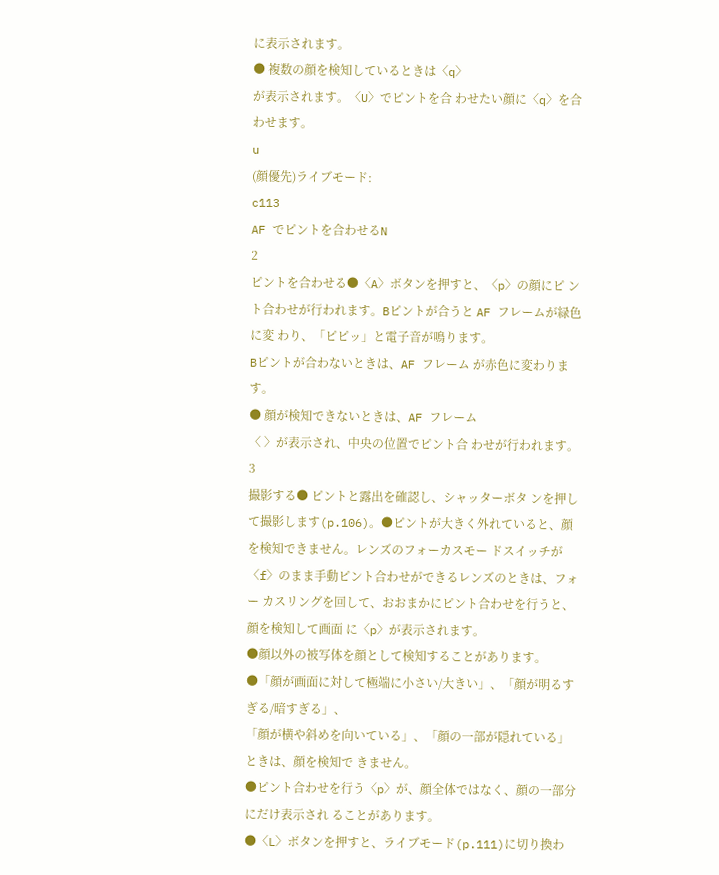に表示されます。
● 複数の顔を検知しているときは〈q〉
が表示されます。〈U〉でピントを合 わせたい顔に〈q〉を合わせます。
u
(顔優先)ライブモード:
c113
AF でピントを合わせるN
2
ピントを合わせる●〈A〉ボタンを押すと、〈p〉の顔にピ ント合わせが行われます。Bピントが合うと AF フレームが緑色に変 わり、「ピピッ」と電子音が鳴ります。
Bピントが合わないときは、AF フレーム が赤色に変わります。
● 顔が検知できないときは、AF フレーム
〈 〉が表示され、中央の位置でピント合 わせが行われます。
3
撮影する● ピントと露出を確認し、シャッターボタ ンを押して撮影します(p.106)。●ピントが大きく外れていると、顔を検知できません。レンズのフォーカスモー ドスイッチが〈f〉のまま手動ピント合わせができるレンズのときは、フォー カスリングを回して、おおまかにピント合わせを行うと、顔を検知して画面 に〈p〉が表示されます。
●顔以外の被写体を顔として検知することがあります。
●「顔が画面に対して極端に小さい/大きい」、「顔が明るすぎる/暗すぎる」、
「顔が横や斜めを向いている」、「顔の一部が隠れている」ときは、顔を検知で きません。
●ピント合わせを行う〈p〉が、顔全体ではなく、顔の一部分にだけ表示され ることがあります。
●〈L〉ボタンを押すと、ライブモード(p.111)に切り換わ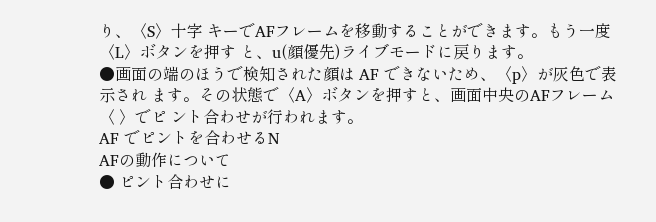り、〈S〉十字 キーでAFフレームを移動することができます。もう一度〈L〉ボタンを押す と、u(顔優先)ライブモードに戻ります。
●画面の端のほうで検知された顔は AF できないため、〈p〉が灰色で表示され ます。その状態で〈A〉ボタンを押すと、画面中央のAFフレーム〈 〉でピ ント合わせが行われます。
AF でピントを合わせるN
AFの動作について
● ピント合わせに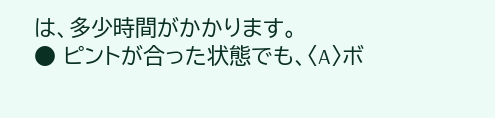は、多少時間がかかります。
● ピントが合った状態でも、〈A〉ボ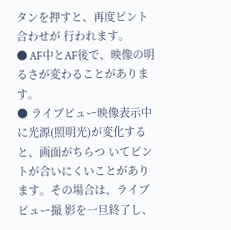タンを押すと、再度ピント合わせが 行われます。
● AF中とAF後で、映像の明るさが変わることがあります。
● ライブビュー映像表示中に光源(照明光)が変化すると、画面がちらつ いてピントが合いにくいことがあります。その場合は、ライブビュー撮 影を一旦終了し、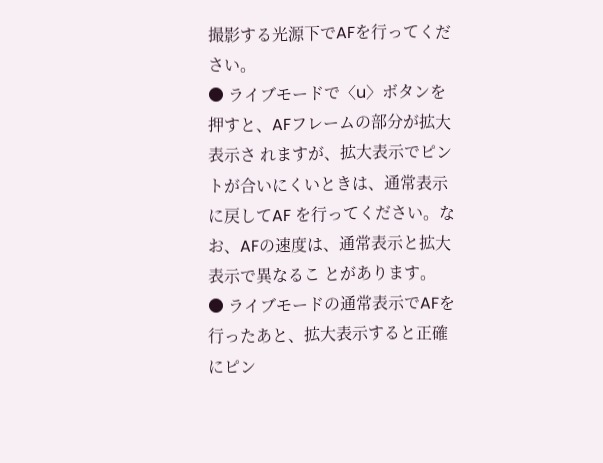撮影する光源下でAFを行ってください。
● ライブモードで〈u〉ボタンを押すと、AFフレームの部分が拡大表示さ れますが、拡大表示でピントが合いにくいときは、通常表示に戻してAF を行ってください。なお、AFの速度は、通常表示と拡大表示で異なるこ とがあります。
● ライブモードの通常表示でAFを行ったあと、拡大表示すると正確にピン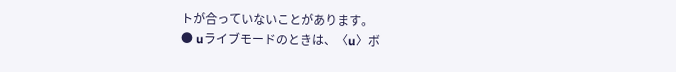トが合っていないことがあります。
● uライブモードのときは、〈u〉ボ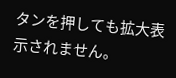タンを押しても拡大表示されません。